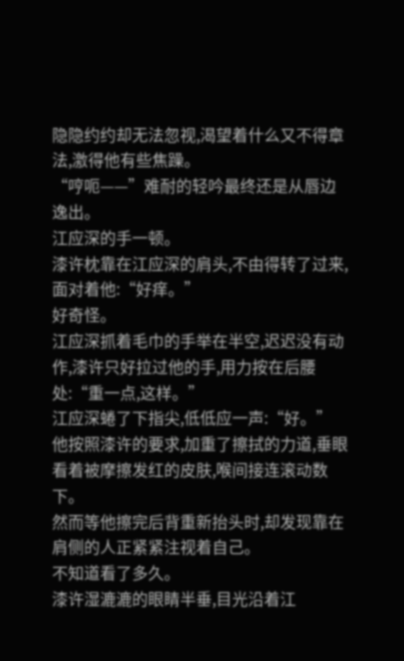隐隐约约却无法忽视,渴望着什么又不得章法,激得他有些焦躁。
“哼呃——”难耐的轻吟最终还是从唇边逸出。
江应深的手一顿。
漆许枕靠在江应深的肩头,不由得转了过来,面对着他:“好痒。”
好奇怪。
江应深抓着毛巾的手举在半空,迟迟没有动作,漆许只好拉过他的手,用力按在后腰处:“重一点,这样。”
江应深蜷了下指尖,低低应一声:“好。”
他按照漆许的要求,加重了擦拭的力道,垂眼看着被摩擦发红的皮肤,喉间接连滚动数下。
然而等他擦完后背重新抬头时,却发现靠在肩侧的人正紧紧注视着自己。
不知道看了多久。
漆许湿漉漉的眼睛半垂,目光沿着江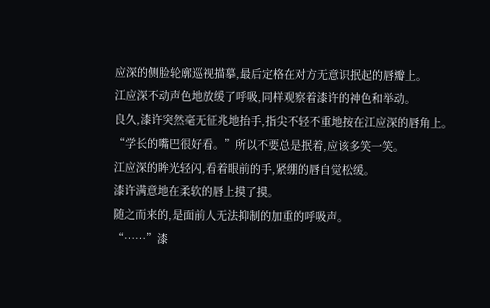应深的侧脸轮廓巡视描摹,最后定格在对方无意识抿起的唇瓣上。
江应深不动声色地放缓了呼吸,同样观察着漆许的神色和举动。
良久,漆许突然毫无征兆地抬手,指尖不轻不重地按在江应深的唇角上。
“学长的嘴巴很好看。”所以不要总是抿着,应该多笑一笑。
江应深的眸光轻闪,看着眼前的手,紧绷的唇自觉松缓。
漆许满意地在柔软的唇上摸了摸。
随之而来的,是面前人无法抑制的加重的呼吸声。
“……”漆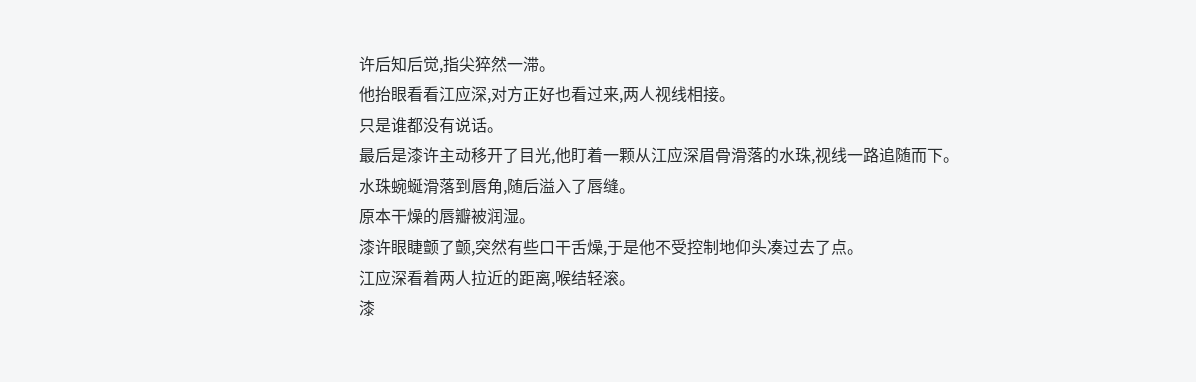许后知后觉,指尖猝然一滞。
他抬眼看看江应深,对方正好也看过来,两人视线相接。
只是谁都没有说话。
最后是漆许主动移开了目光,他盯着一颗从江应深眉骨滑落的水珠,视线一路追随而下。
水珠蜿蜒滑落到唇角,随后溢入了唇缝。
原本干燥的唇瓣被润湿。
漆许眼睫颤了颤,突然有些口干舌燥,于是他不受控制地仰头凑过去了点。
江应深看着两人拉近的距离,喉结轻滚。
漆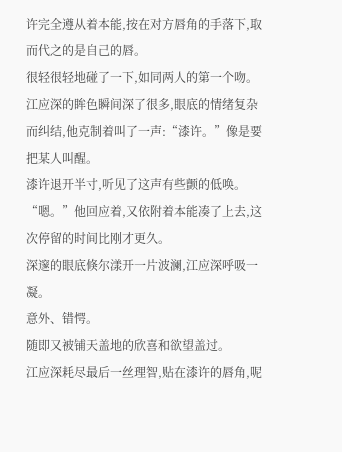许完全遵从着本能,按在对方唇角的手落下,取而代之的是自己的唇。
很轻很轻地碰了一下,如同两人的第一个吻。
江应深的眸色瞬间深了很多,眼底的情绪复杂而纠结,他克制着叫了一声:“漆许。”像是要把某人叫醒。
漆许退开半寸,听见了这声有些颤的低唤。
“嗯。”他回应着,又依附着本能凑了上去,这次停留的时间比刚才更久。
深邃的眼底倏尔漾开一片波澜,江应深呼吸一凝。
意外、错愕。
随即又被铺天盖地的欣喜和欲望盖过。
江应深耗尽最后一丝理智,贴在漆许的唇角,呢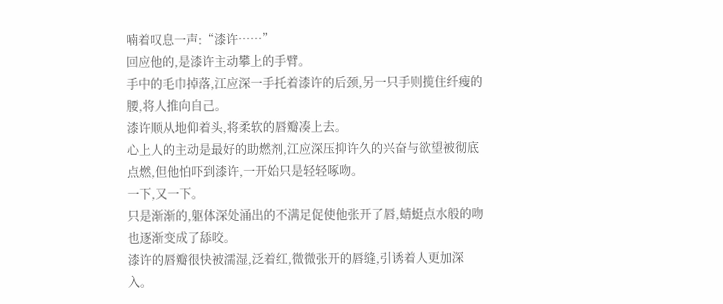喃着叹息一声:“漆许……”
回应他的,是漆许主动攀上的手臂。
手中的毛巾掉落,江应深一手托着漆许的后颈,另一只手则揽住纤瘦的腰,将人推向自己。
漆许顺从地仰着头,将柔软的唇瓣凑上去。
心上人的主动是最好的助燃剂,江应深压抑许久的兴奋与欲望被彻底点燃,但他怕吓到漆许,一开始只是轻轻啄吻。
一下,又一下。
只是渐渐的,躯体深处涌出的不满足促使他张开了唇,蜻蜓点水般的吻也逐渐变成了舔咬。
漆许的唇瓣很快被濡湿,泛着红,微微张开的唇缝,引诱着人更加深入。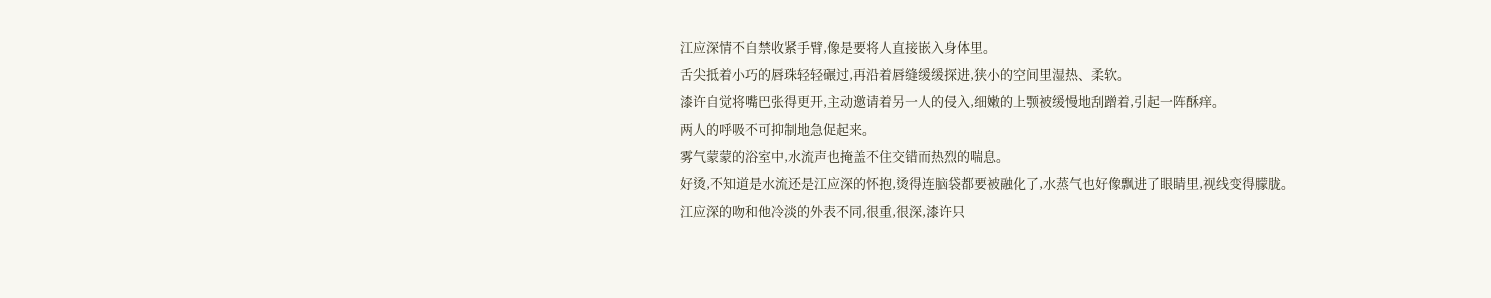江应深情不自禁收紧手臂,像是要将人直接嵌入身体里。
舌尖抵着小巧的唇珠轻轻碾过,再沿着唇缝缓缓探进,狭小的空间里湿热、柔软。
漆许自觉将嘴巴张得更开,主动邀请着另一人的侵入,细嫩的上颚被缓慢地刮蹭着,引起一阵酥痒。
两人的呼吸不可抑制地急促起来。
雾气蒙蒙的浴室中,水流声也掩盖不住交错而热烈的喘息。
好烫,不知道是水流还是江应深的怀抱,烫得连脑袋都要被融化了,水蒸气也好像飘进了眼睛里,视线变得朦胧。
江应深的吻和他冷淡的外表不同,很重,很深,漆许只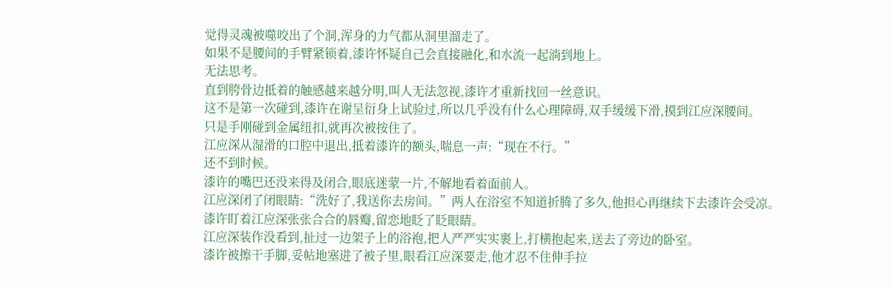觉得灵魂被噬咬出了个洞,浑身的力气都从洞里溜走了。
如果不是腰间的手臂紧锁着,漆许怀疑自己会直接融化,和水流一起淌到地上。
无法思考。
直到胯骨边抵着的触感越来越分明,叫人无法忽视,漆许才重新找回一丝意识。
这不是第一次碰到,漆许在谢呈衍身上试验过,所以几乎没有什么心理障碍,双手缓缓下滑,摸到江应深腰间。
只是手刚碰到金属纽扣,就再次被按住了。
江应深从湿滑的口腔中退出,抵着漆许的额头,喘息一声:“现在不行。”
还不到时候。
漆许的嘴巴还没来得及闭合,眼底迷蒙一片,不解地看着面前人。
江应深闭了闭眼睛:“洗好了,我送你去房间。”两人在浴室不知道折腾了多久,他担心再继续下去漆许会受凉。
漆许盯着江应深张张合合的唇瓣,留恋地眨了眨眼睛。
江应深装作没看到,扯过一边架子上的浴袍,把人严严实实裹上,打横抱起来,送去了旁边的卧室。
漆许被擦干手脚,妥帖地塞进了被子里,眼看江应深要走,他才忍不住伸手拉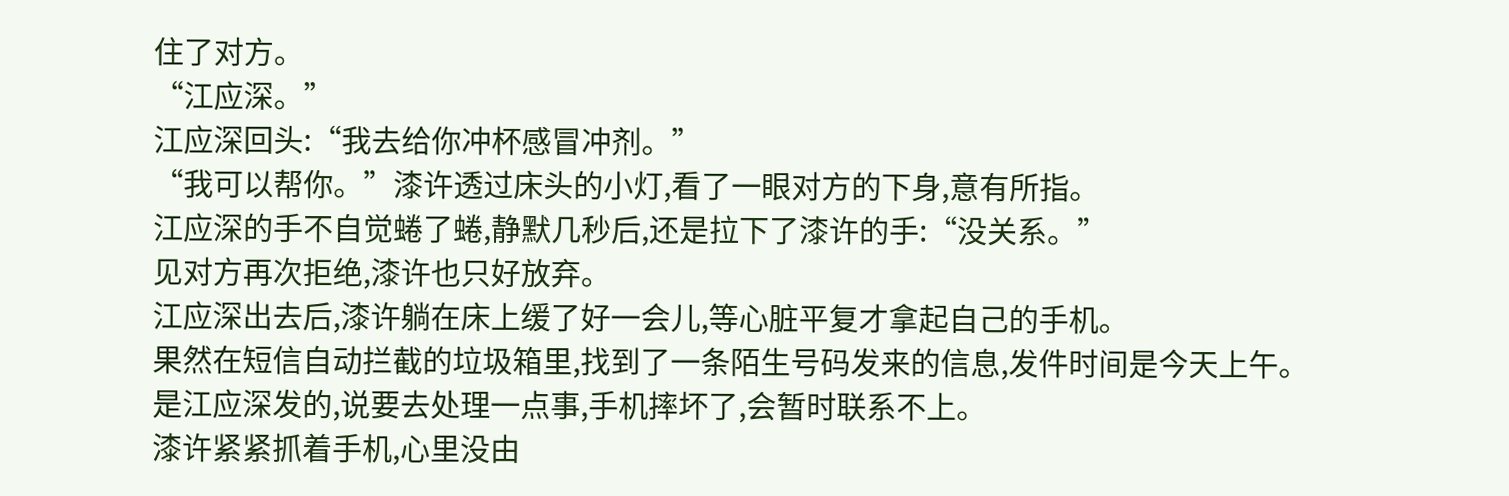住了对方。
“江应深。”
江应深回头:“我去给你冲杯感冒冲剂。”
“我可以帮你。”漆许透过床头的小灯,看了一眼对方的下身,意有所指。
江应深的手不自觉蜷了蜷,静默几秒后,还是拉下了漆许的手:“没关系。”
见对方再次拒绝,漆许也只好放弃。
江应深出去后,漆许躺在床上缓了好一会儿,等心脏平复才拿起自己的手机。
果然在短信自动拦截的垃圾箱里,找到了一条陌生号码发来的信息,发件时间是今天上午。
是江应深发的,说要去处理一点事,手机摔坏了,会暂时联系不上。
漆许紧紧抓着手机,心里没由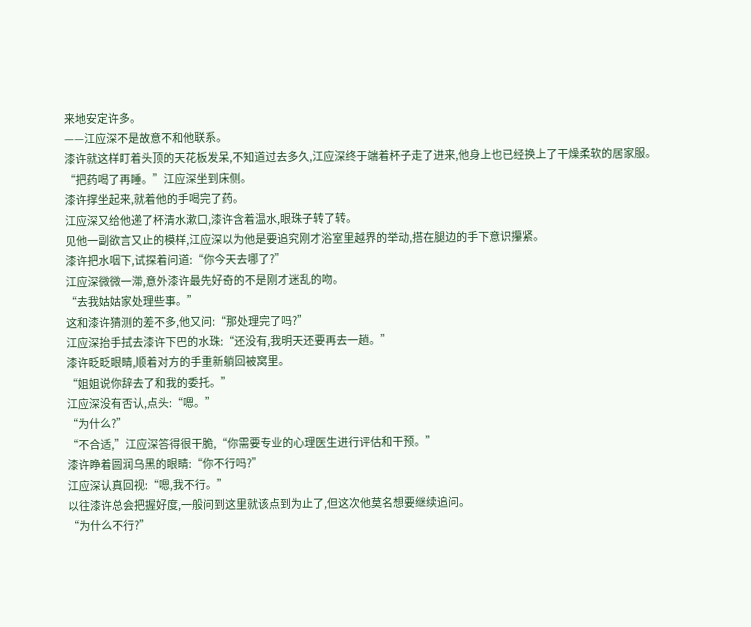来地安定许多。
——江应深不是故意不和他联系。
漆许就这样盯着头顶的天花板发呆,不知道过去多久,江应深终于端着杯子走了进来,他身上也已经换上了干燥柔软的居家服。
“把药喝了再睡。”江应深坐到床侧。
漆许撑坐起来,就着他的手喝完了药。
江应深又给他递了杯清水漱口,漆许含着温水,眼珠子转了转。
见他一副欲言又止的模样,江应深以为他是要追究刚才浴室里越界的举动,搭在腿边的手下意识攥紧。
漆许把水咽下,试探着问道:“你今天去哪了?”
江应深微微一滞,意外漆许最先好奇的不是刚才迷乱的吻。
“去我姑姑家处理些事。”
这和漆许猜测的差不多,他又问:“那处理完了吗?”
江应深抬手拭去漆许下巴的水珠:“还没有,我明天还要再去一趟。”
漆许眨眨眼睛,顺着对方的手重新躺回被窝里。
“姐姐说你辞去了和我的委托。”
江应深没有否认,点头:“嗯。”
“为什么?”
“不合适,”江应深答得很干脆,“你需要专业的心理医生进行评估和干预。”
漆许睁着圆润乌黑的眼睛:“你不行吗?”
江应深认真回视:“嗯,我不行。”
以往漆许总会把握好度,一般问到这里就该点到为止了,但这次他莫名想要继续追问。
“为什么不行?”